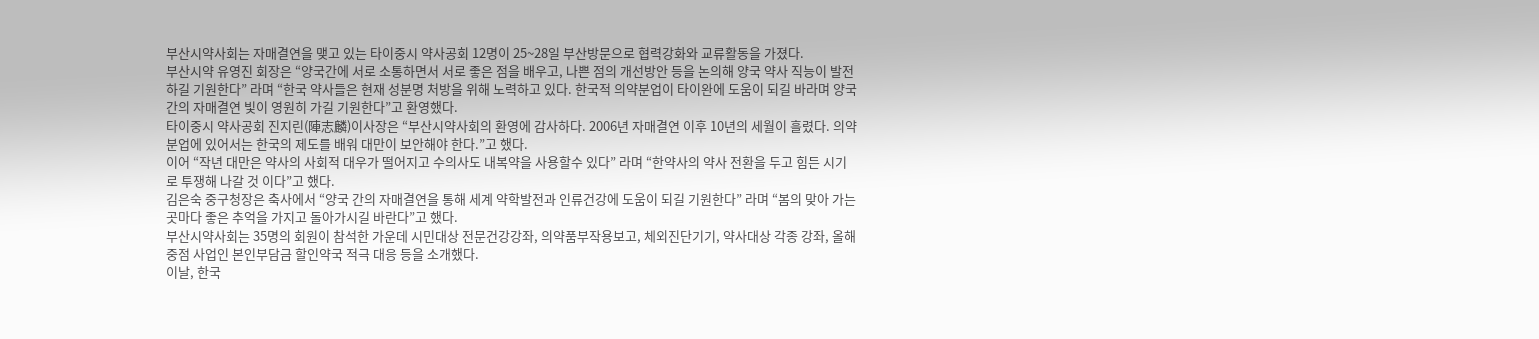부산시약사회는 자매결연을 맺고 있는 타이중시 약사공회 12명이 25~28일 부산방문으로 협력강화와 교류활동을 가졌다.
부산시약 유영진 회장은 “양국간에 서로 소통하면서 서로 좋은 점을 배우고, 나쁜 점의 개선방안 등을 논의해 양국 약사 직능이 발전하길 기원한다” 라며 “한국 약사들은 현재 성분명 처방을 위해 노력하고 있다. 한국적 의약분업이 타이완에 도움이 되길 바라며 양국간의 자매결연 빛이 영원히 가길 기원한다”고 환영했다.
타이중시 약사공회 진지린(陣志麟)이사장은 “부산시약사회의 환영에 감사하다. 2006년 자매결연 이후 10년의 세월이 흘렸다. 의약분업에 있어서는 한국의 제도를 배워 대만이 보안해야 한다.”고 했다.
이어 “작년 대만은 약사의 사회적 대우가 떨어지고 수의사도 내복약을 사용할수 있다” 라며 “한약사의 약사 전환을 두고 힘든 시기로 투쟁해 나갈 것 이다”고 했다.
김은숙 중구청장은 축사에서 “양국 간의 자매결연을 통해 세계 약학발전과 인류건강에 도움이 되길 기원한다” 라며 “봄의 맞아 가는 곳마다 좋은 추억을 가지고 돌아가시길 바란다”고 했다.
부산시약사회는 35명의 회원이 참석한 가운데 시민대상 전문건강강좌, 의약품부작용보고, 체외진단기기, 약사대상 각종 강좌, 올해 중점 사업인 본인부담금 할인약국 적극 대응 등을 소개했다.
이날, 한국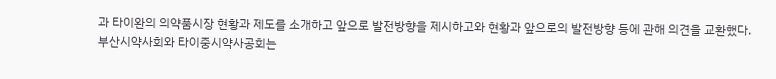과 타이완의 의약품시장 현황과 제도를 소개하고 앞으로 발전방향을 제시하고와 현황과 앞으로의 발전방향 등에 관해 의견을 교환했다.
부산시약사회와 타이중시약사공회는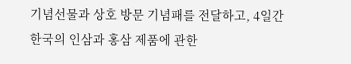기념선물과 상호 방문 기념패를 전달하고, 4일간 한국의 인삼과 홍삼 제품에 관한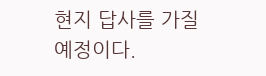현지 답사를 가질 예정이다.